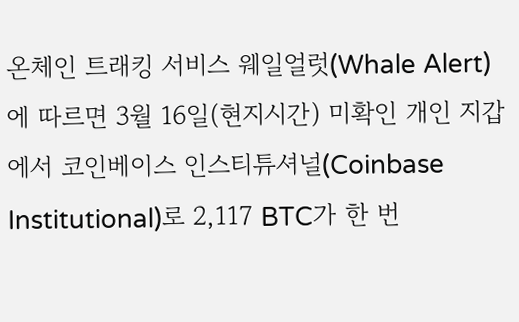온체인 트래킹 서비스 웨일얼럿(Whale Alert)에 따르면 3월 16일(현지시간) 미확인 개인 지갑에서 코인베이스 인스티튜셔널(Coinbase Institutional)로 2,117 BTC가 한 번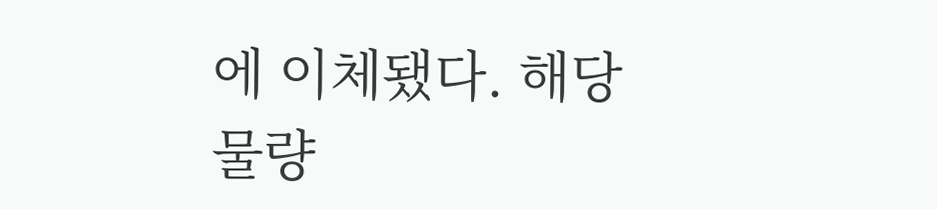에 이체됐다. 해당 물량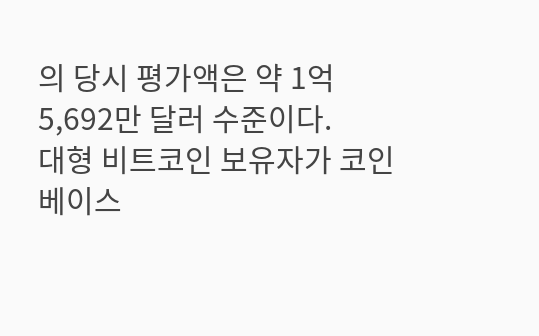의 당시 평가액은 약 1억 5,692만 달러 수준이다.
대형 비트코인 보유자가 코인베이스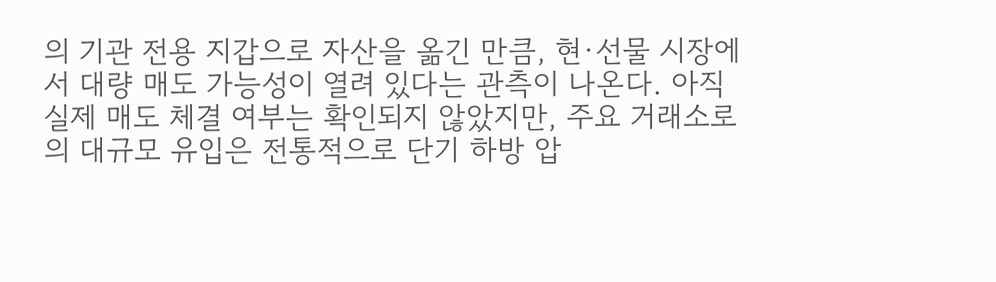의 기관 전용 지갑으로 자산을 옮긴 만큼, 현·선물 시장에서 대량 매도 가능성이 열려 있다는 관측이 나온다. 아직 실제 매도 체결 여부는 확인되지 않았지만, 주요 거래소로의 대규모 유입은 전통적으로 단기 하방 압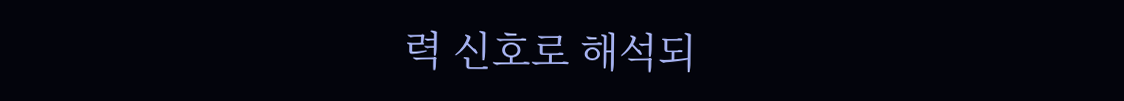력 신호로 해석되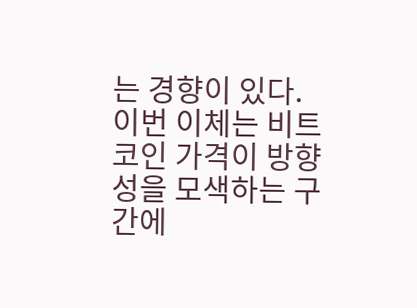는 경향이 있다.
이번 이체는 비트코인 가격이 방향성을 모색하는 구간에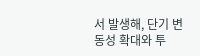서 발생해, 단기 변동성 확대와 투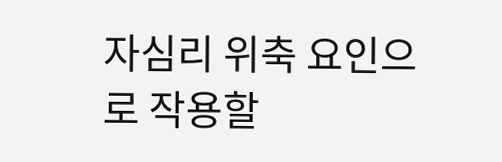자심리 위축 요인으로 작용할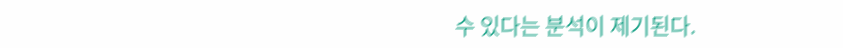수 있다는 분석이 제기된다.